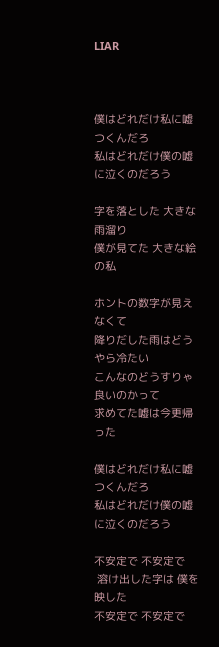LIAR



僕はどれだけ私に嘘つくんだろ
私はどれだけ僕の嘘に泣くのだろう

字を落とした 大きな雨溜り
僕が見てた 大きな絵の私

ホントの数字が見えなくて
降りだした雨はどうやら冷たい
こんなのどうすりゃ良いのかって
求めてた嘘は今更帰った

僕はどれだけ私に嘘つくんだろ
私はどれだけ僕の嘘に泣くのだろう

不安定で 不安定で
 溶け出した字は 僕を映した
不安定で 不安定で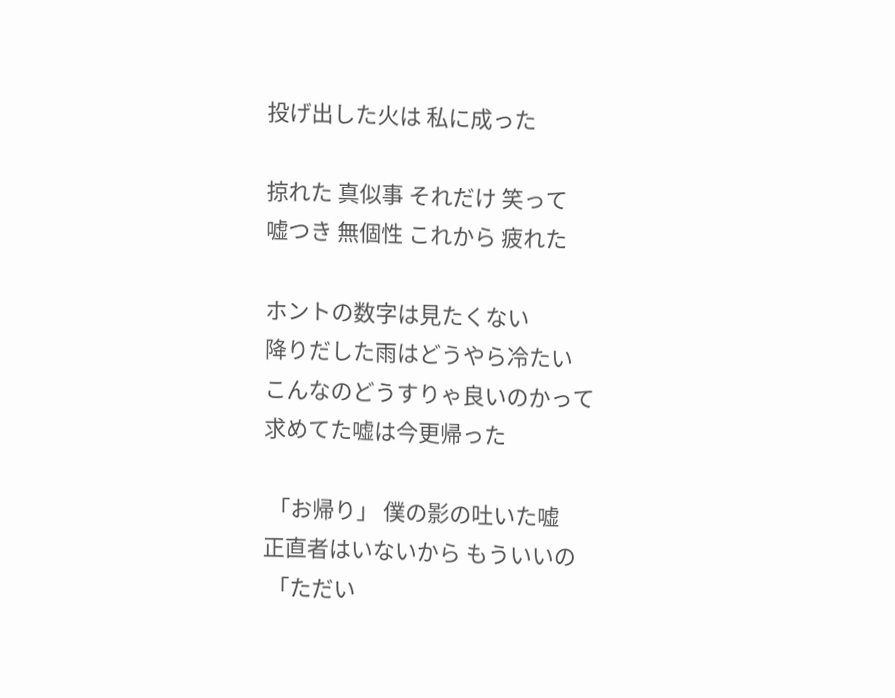投げ出した火は 私に成った

掠れた 真似事 それだけ 笑って
嘘つき 無個性 これから 疲れた

ホントの数字は見たくない
降りだした雨はどうやら冷たい
こんなのどうすりゃ良いのかって
求めてた嘘は今更帰った

 「お帰り」 僕の影の吐いた嘘
正直者はいないから もういいの
 「ただい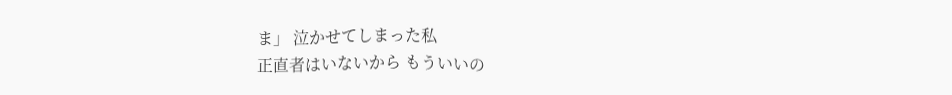ま」 泣かせてしまった私
正直者はいないから もういいの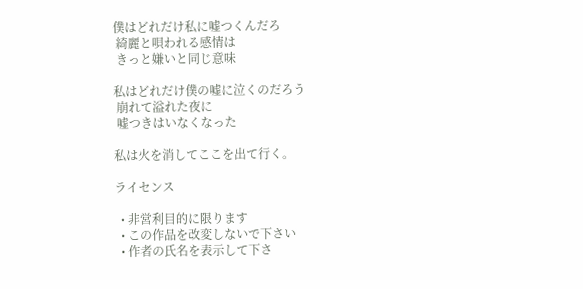僕はどれだけ私に嘘つくんだろ
 綺麗と唄われる感情は
 きっと嫌いと同じ意味

私はどれだけ僕の嘘に泣くのだろう
 崩れて溢れた夜に
 嘘つきはいなくなった

私は火を消してここを出て行く。

ライセンス

  • 非営利目的に限ります
  • この作品を改変しないで下さい
  • 作者の氏名を表示して下さ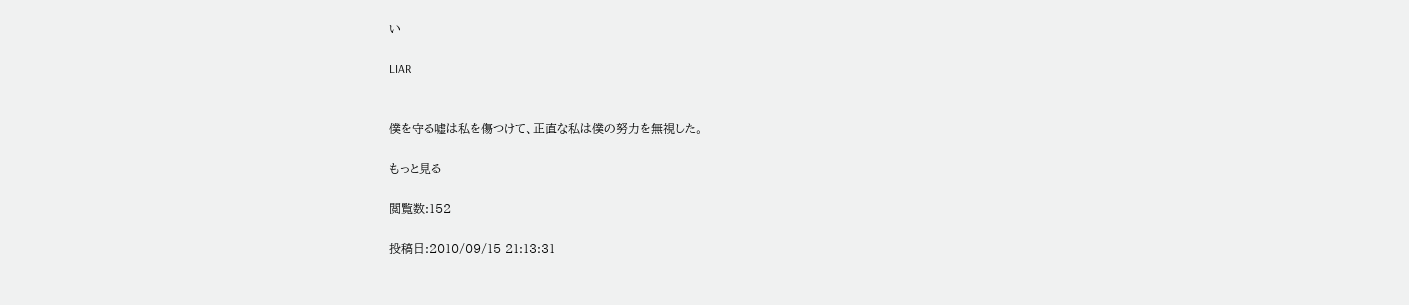い

LIAR


僕を守る嘘は私を傷つけて、正直な私は僕の努力を無視した。

もっと見る

閲覧数:152

投稿日:2010/09/15 21:13:31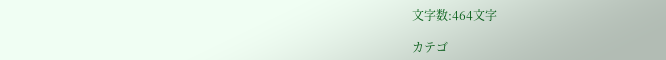文字数:464文字

カテゴ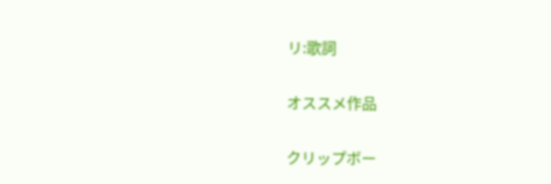リ:歌詞

オススメ作品

クリップボー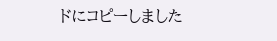ドにコピーしました